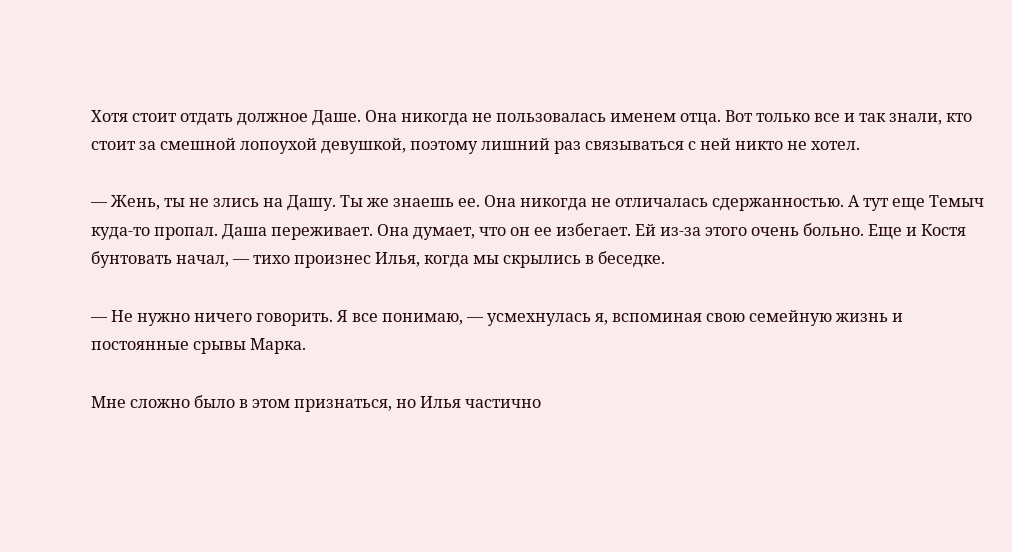Хотя стоит отдать должное Даше. Она никогда не пользовалась именем отца. Вот только все и так знали, кто стоит за смешной лопоухой девушкой, поэтому лишний раз связываться с ней никто не хотел.

— Жень, ты не злись на Дашу. Ты же знаешь ее. Она никогда не отличалась сдержанностью. А тут еще Темыч куда-то пропал. Даша переживает. Она думает, что он ее избегает. Ей из-за этого очень больно. Еще и Костя бунтовать начал, — тихо произнес Илья, когда мы скрылись в беседке.

— Не нужно ничего говорить. Я все понимаю, — усмехнулась я, вспоминая свою семейную жизнь и постоянные срывы Марка.

Мне сложно было в этом признаться, но Илья частично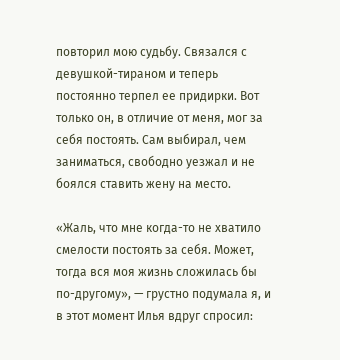повторил мою судьбу. Связался с девушкой-тираном и теперь постоянно терпел ее придирки. Вот только он, в отличие от меня, мог за себя постоять. Сам выбирал, чем заниматься, свободно уезжал и не боялся ставить жену на место.

«Жаль, что мне когда-то не хватило смелости постоять за себя. Может, тогда вся моя жизнь сложилась бы по-другому», — грустно подумала я, и в этот момент Илья вдруг спросил: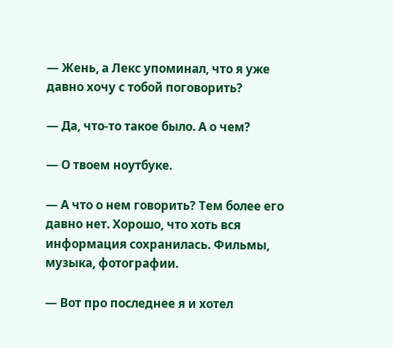— Жень, а Лекс упоминал, что я уже давно хочу с тобой поговорить?

— Да, что-то такое было. А о чем?

— О твоем ноутбуке.

— А что о нем говорить? Тем более его давно нет. Хорошо, что хоть вся информация сохранилась. Фильмы, музыка, фотографии.

— Вот про последнее я и хотел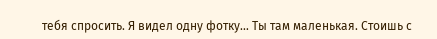тебя спросить. Я видел одну фотку… Ты там маленькая. Стоишь с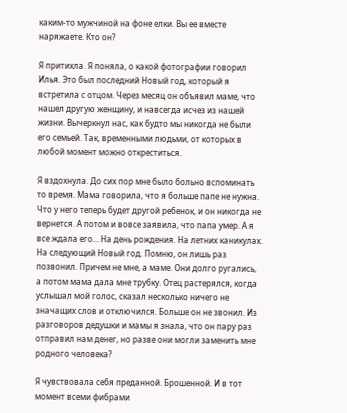каким-то мужчиной на фоне елки. Вы ее вместе наряжаете. Кто он?

Я притихла. Я поняла, о какой фотографии говорил Илья. Это был последний Новый год, который я встретила с отцом. Через месяц он объявил маме, что нашел другую женщину, и навсегда исчез из нашей жизни. Вычеркнул нас, как будто мы никогда не были его семьей. Так, временными людьми, от которых в любой момент можно откреститься.

Я вздохнула. До сих пор мне было больно вспоминать то время. Мама говорила, что я больше папе не нужна. Что у него теперь будет другой ребенок, и он никогда не вернется. А потом и вовсе заявила, что папа умер. А я все ждала его… На день рождения. На летних каникулах. На следующий Новый год. Помню, он лишь раз позвонил. Причем не мне, а маме. Они долго ругались, а потом мама дала мне трубку. Отец растерялся, когда услышал мой голос, сказал несколько ничего не значащих слов и отключился. Больше он не звонил. Из разговоров дедушки и мамы я знала, что он пару раз отправил нам денег, но разве они могли заменить мне родного человека?

Я чувствовала себя преданной. Брошенной. И в тот момент всеми фибрами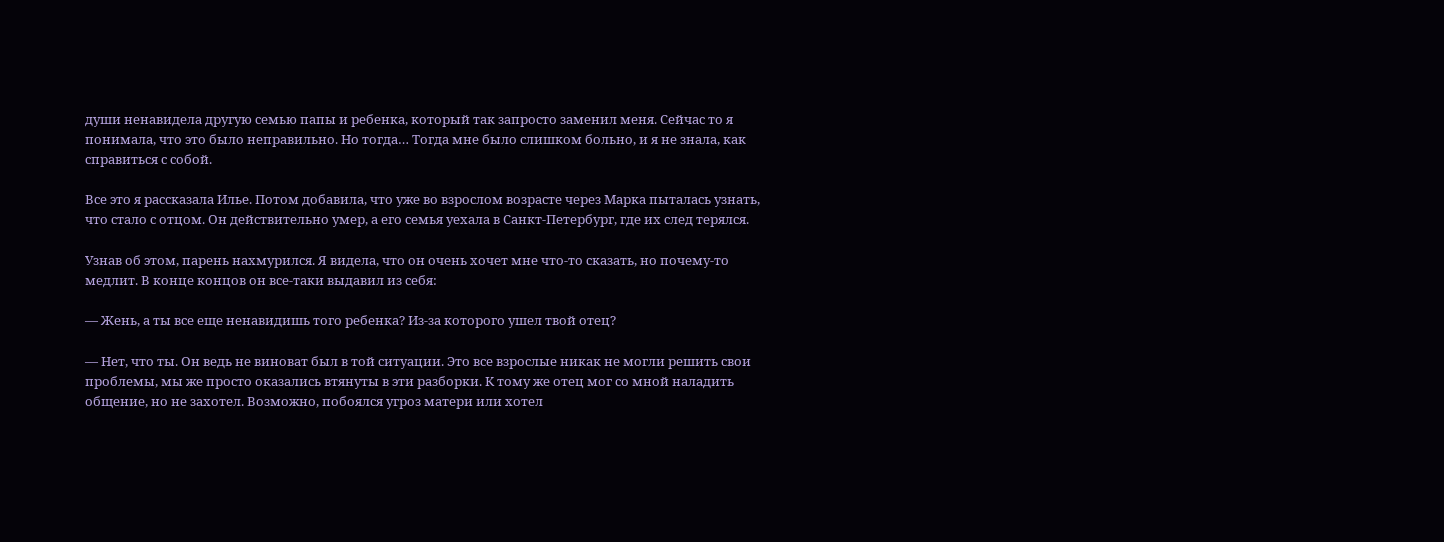души ненавидела другую семью папы и ребенка, который так запросто заменил меня. Сейчас то я понимала, что это было неправильно. Но тогда… Тогда мне было слишком больно, и я не знала, как справиться с собой.

Все это я рассказала Илье. Потом добавила, что уже во взрослом возрасте через Марка пыталась узнать, что стало с отцом. Он действительно умер, а его семья уехала в Санкт-Петербург, где их след терялся.

Узнав об этом, парень нахмурился. Я видела, что он очень хочет мне что-то сказать, но почему-то медлит. В конце концов он все-таки выдавил из себя:

— Жень, а ты все еще ненавидишь того ребенка? Из-за которого ушел твой отец?

— Нет, что ты. Он ведь не виноват был в той ситуации. Это все взрослые никак не могли решить свои проблемы, мы же просто оказались втянуты в эти разборки. К тому же отец мог со мной наладить общение, но не захотел. Возможно, побоялся угроз матери или хотел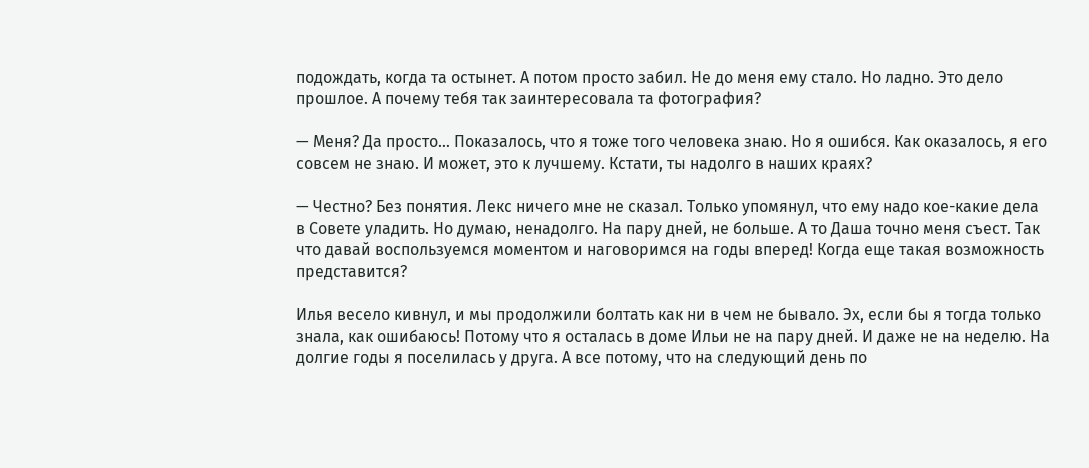подождать, когда та остынет. А потом просто забил. Не до меня ему стало. Но ладно. Это дело прошлое. А почему тебя так заинтересовала та фотография?

— Меня? Да просто… Показалось, что я тоже того человека знаю. Но я ошибся. Как оказалось, я его совсем не знаю. И может, это к лучшему. Кстати, ты надолго в наших краях?

— Честно? Без понятия. Лекс ничего мне не сказал. Только упомянул, что ему надо кое-какие дела в Совете уладить. Но думаю, ненадолго. На пару дней, не больше. А то Даша точно меня съест. Так что давай воспользуемся моментом и наговоримся на годы вперед! Когда еще такая возможность представится?

Илья весело кивнул, и мы продолжили болтать как ни в чем не бывало. Эх, если бы я тогда только знала, как ошибаюсь! Потому что я осталась в доме Ильи не на пару дней. И даже не на неделю. На долгие годы я поселилась у друга. А все потому, что на следующий день по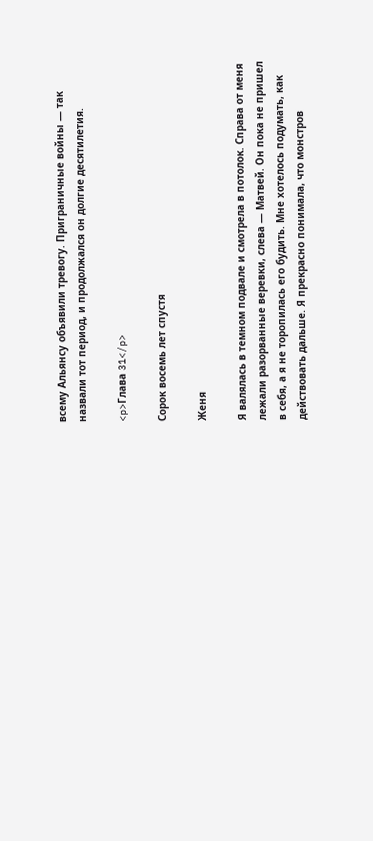всему Альянсу объявили тревогу. Приграничные войны — так назвали тот период, и продолжался он долгие десятилетия.

<p>Глава 31</p>

Сорок восемь лет спустя

Женя

Я валялась в темном подвале и смотрела в потолок. Справа от меня лежали разорванные веревки, слева — Матвей. Он пока не пришел в себя, а я не торопилась его будить. Мне хотелось подумать, как действовать дальше. Я прекрасно понимала, что монстров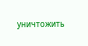уничтожить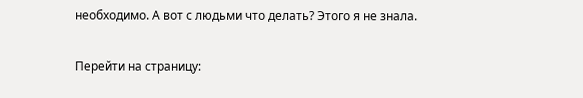необходимо. А вот с людьми что делать? Этого я не знала.

Перейти на страницу: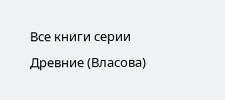Все книги серии Древние (Власова)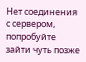Нет соединения с сервером, попробуйте зайти чуть позже